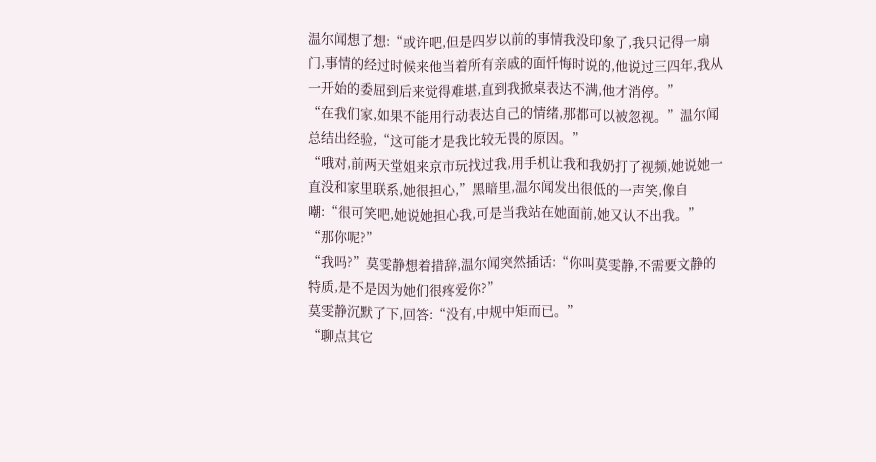温尔闻想了想:“或许吧,但是四岁以前的事情我没印象了,我只记得一扇门,事情的经过时候来他当着所有亲戚的面忏悔时说的,他说过三四年,我从一开始的委屈到后来觉得难堪,直到我掀桌表达不满,他才消停。”
“在我们家,如果不能用行动表达自己的情绪,那都可以被忽视。”温尔闻总结出经验,“这可能才是我比较无畏的原因。”
“哦对,前两天堂姐来京市玩找过我,用手机让我和我奶打了视频,她说她一直没和家里联系,她很担心,”黑暗里,温尔闻发出很低的一声笑,像自嘲:“很可笑吧,她说她担心我,可是当我站在她面前,她又认不出我。”
“那你呢?”
“我吗?”莫雯静想着措辞,温尔闻突然插话:“你叫莫雯静,不需要文静的特质,是不是因为她们很疼爱你?”
莫雯静沉默了下,回答:“没有,中规中矩而已。”
“聊点其它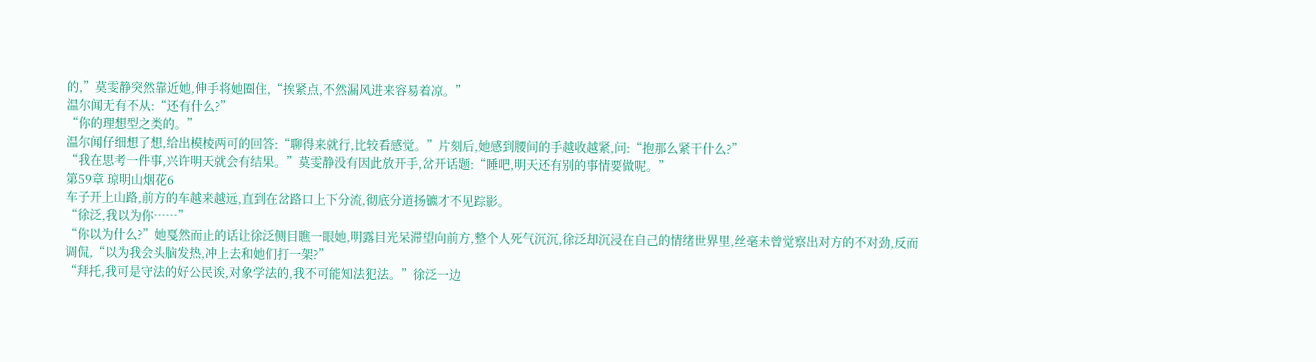的,”莫雯静突然靠近她,伸手将她圈住,“挨紧点,不然漏风进来容易着凉。”
温尔闻无有不从:“还有什么?”
“你的理想型之类的。”
温尔闻仔细想了想,给出模棱两可的回答:“聊得来就行,比较看感觉。”片刻后,她感到腰间的手越收越紧,问:“抱那么紧干什么?”
“我在思考一件事,兴许明天就会有结果。”莫雯静没有因此放开手,岔开话题:“睡吧,明天还有别的事情要做呢。”
第59章 琼明山烟花6
车子开上山路,前方的车越来越远,直到在岔路口上下分流,彻底分道扬镳才不见踪影。
“徐泛,我以为你……”
“你以为什么?”她戛然而止的话让徐泛侧目瞧一眼她,明露目光呆滞望向前方,整个人死气沉沉,徐泛却沉浸在自己的情绪世界里,丝毫未曾觉察出对方的不对劲,反而调侃,“以为我会头脑发热,冲上去和她们打一架?”
“拜托,我可是守法的好公民诶,对象学法的,我不可能知法犯法。”徐泛一边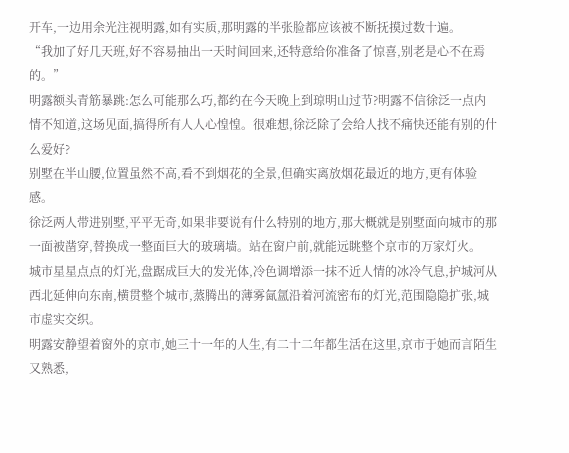开车,一边用余光注视明露,如有实质,那明露的半张脸都应该被不断抚摸过数十遍。
“我加了好几天班,好不容易抽出一天时间回来,还特意给你准备了惊喜,别老是心不在焉的。”
明露额头青筋暴跳:怎么可能那么巧,都约在今天晚上到琼明山过节?明露不信徐泛一点内情不知道,这场见面,搞得所有人人心惶惶。很难想,徐泛除了会给人找不痛快还能有别的什么爱好?
别墅在半山腰,位置虽然不高,看不到烟花的全景,但确实离放烟花最近的地方,更有体验感。
徐泛两人带进别墅,平平无奇,如果非要说有什么特别的地方,那大概就是别墅面向城市的那一面被凿穿,替换成一整面巨大的玻璃墙。站在窗户前,就能远眺整个京市的万家灯火。
城市星星点点的灯光,盘踞成巨大的发光体,冷色调增添一抹不近人情的冰冷气息,护城河从西北延伸向东南,横贯整个城市,蒸腾出的薄雾氤氲沿着河流密布的灯光,范围隐隐扩张,城市虚实交织。
明露安静望着窗外的京市,她三十一年的人生,有二十二年都生活在这里,京市于她而言陌生又熟悉,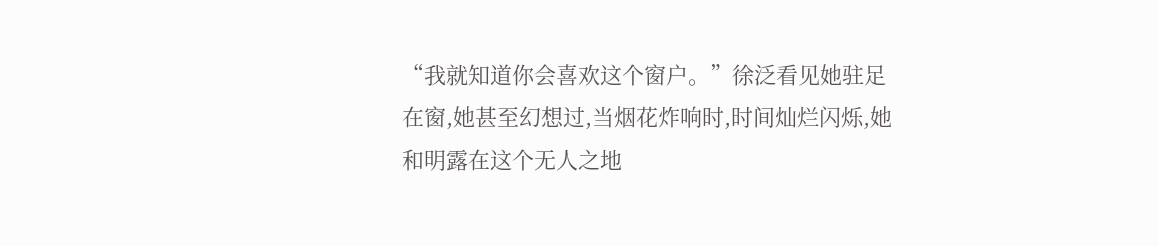“我就知道你会喜欢这个窗户。”徐泛看见她驻足在窗,她甚至幻想过,当烟花炸响时,时间灿烂闪烁,她和明露在这个无人之地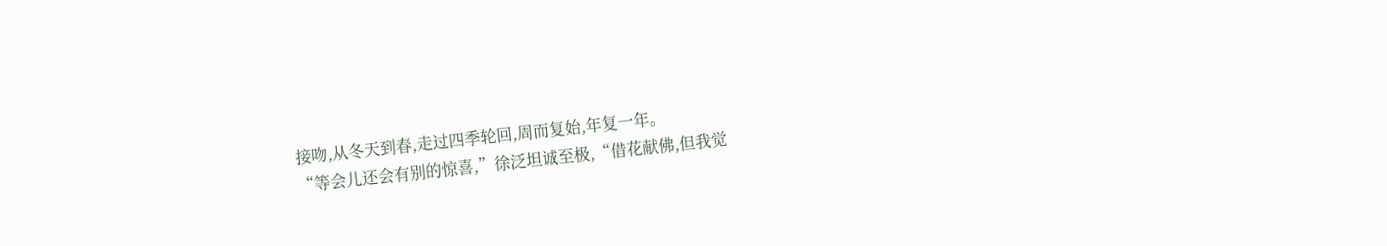接吻,从冬天到春,走过四季轮回,周而复始,年复一年。
“等会儿还会有别的惊喜,”徐泛坦诚至极,“借花献佛,但我觉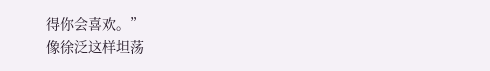得你会喜欢。”
像徐泛这样坦荡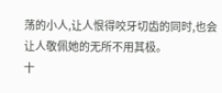荡的小人,让人恨得咬牙切齿的同时,也会让人敬佩她的无所不用其极。
十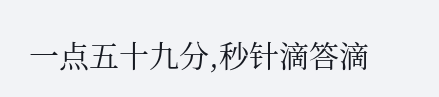一点五十九分,秒针滴答滴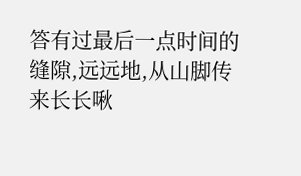答有过最后一点时间的缝隙,远远地,从山脚传来长长啾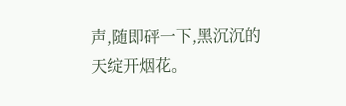声,随即砰一下,黑沉沉的天绽开烟花。